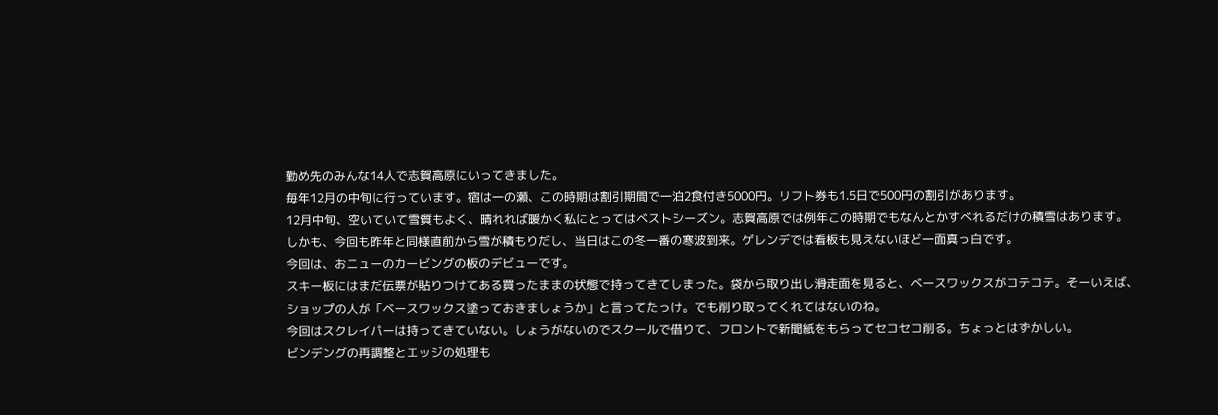勤め先のみんな14人で志賀高原にいってきました。
毎年12月の中旬に行っています。宿は一の瀬、この時期は割引期間で一泊2食付き5000円。リフト券も1.5日で500円の割引があります。
12月中旬、空いていて雪質もよく、晴れれば暖かく私にとってはベストシーズン。志賀高原では例年この時期でもなんとかすべれるだけの積雪はあります。
しかも、今回も昨年と同様直前から雪が積もりだし、当日はこの冬一番の寒波到来。ゲレンデでは看板も見えないほど一面真っ白です。
今回は、おニューのカービングの板のデビューです。
スキー板にはまだ伝票が貼りつけてある買ったままの状態で持ってきてしまった。袋から取り出し滑走面を見ると、ベースワックスがコテコテ。そーいえば、ショップの人が「ベースワックス塗っておきましょうか」と言ってたっけ。でも削り取ってくれてはないのね。
今回はスクレイパーは持ってきていない。しょうがないのでスクールで借りて、フロントで新聞紙をもらってセコセコ削る。ちょっとはずかしい。
ビンデングの再調整とエッジの処理も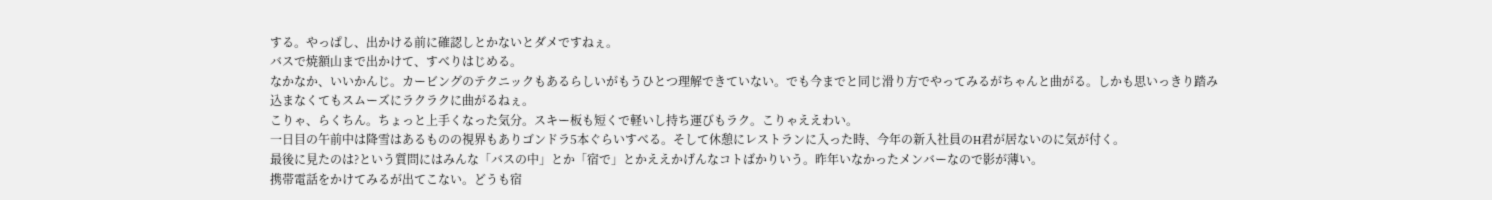する。やっぱし、出かける前に確認しとかないとダメですねぇ。
バスで焼額山まで出かけて、すべりはじめる。
なかなか、いいかんじ。カービングのテクニックもあるらしいがもうひとつ理解できていない。でも今までと同じ滑り方でやってみるがちゃんと曲がる。しかも思いっきり踏み込まなくてもスムーズにラクラクに曲がるねぇ。
こりゃ、らくちん。ちょっと上手くなった気分。スキー板も短くで軽いし持ち運びもラク。こりゃええわい。
一日目の午前中は降雪はあるものの視界もありゴンドラ5本ぐらいすべる。そして休憩にレストランに入った時、今年の新入社員のH君が居ないのに気が付く。
最後に見たのは?という質問にはみんな「バスの中」とか「宿で」とかええかげんなコトばかりいう。昨年いなかったメンバーなので影が薄い。
携帯電話をかけてみるが出てこない。どうも宿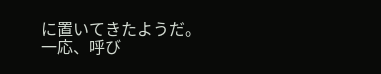に置いてきたようだ。
一応、呼び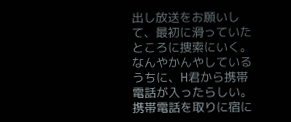出し放送をお願いして、最初に滑っていたところに捜索にいく。
なんやかんやしているうちに、H君から携帯電話が入ったらしい。携帯電話を取りに宿に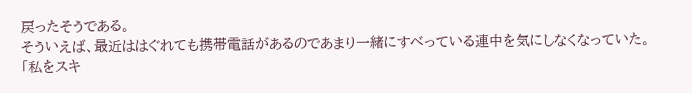戻ったそうである。
そういえば、最近ははぐれても携帯電話があるのであまり一緒にすべっている連中を気にしなくなっていた。
「私をスキ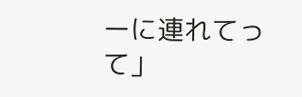ーに連れてって」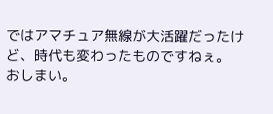ではアマチュア無線が大活躍だったけど、時代も変わったものですねぇ。
おしまい。